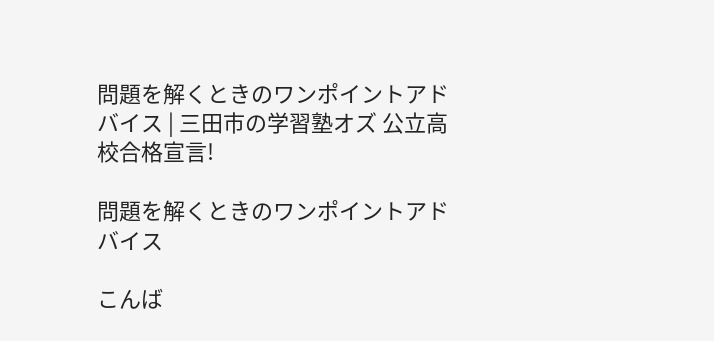問題を解くときのワンポイントアドバイス | 三田市の学習塾オズ 公立高校合格宣言!

問題を解くときのワンポイントアドバイス

こんば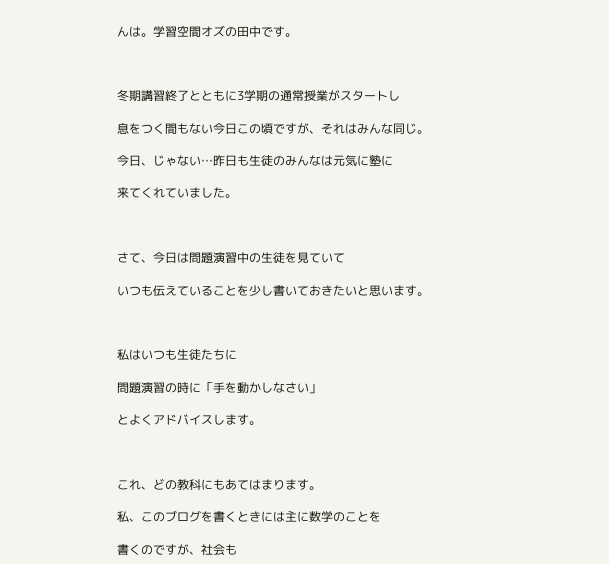んは。学習空間オズの田中です。



冬期講習終了とともに3学期の通常授業がスタートし

息をつく間もない今日この頃ですが、それはみんな同じ。

今日、じゃない…昨日も生徒のみんなは元気に塾に

来てくれていました。



さて、今日は問題演習中の生徒を見ていて

いつも伝えていることを少し書いておきたいと思います。



私はいつも生徒たちに

問題演習の時に「手を動かしなさい」

とよくアドバイスします。



これ、どの教科にもあてはまります。

私、このブログを書くときには主に数学のことを

書くのですが、社会も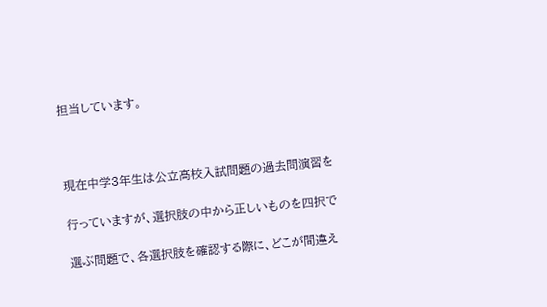担当しています。



現在中学3年生は公立高校入試問題の過去問演習を

行っていますが、選択肢の中から正しいものを四択で

選ぶ問題で、各選択肢を確認する際に、どこが間違え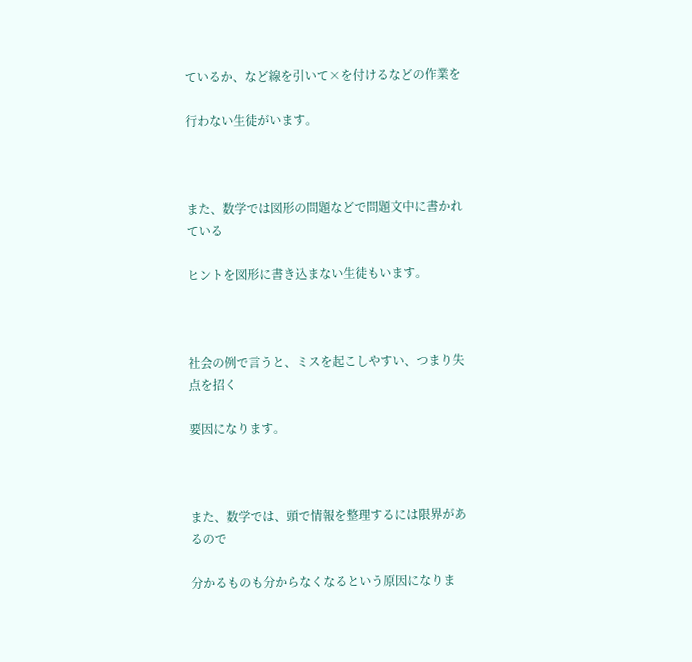ているか、など線を引いて×を付けるなどの作業を

行わない生徒がいます。



また、数学では図形の問題などで問題文中に書かれている

ヒントを図形に書き込まない生徒もいます。



社会の例で言うと、ミスを起こしやすい、つまり失点を招く

要因になります。



また、数学では、頭で情報を整理するには限界があるので

分かるものも分からなくなるという原因になりま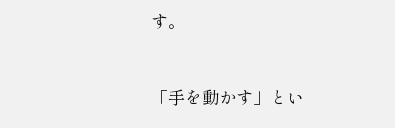す。



「手を動かす」とい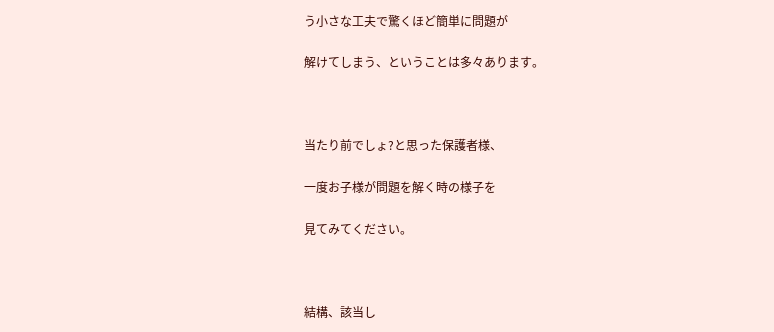う小さな工夫で驚くほど簡単に問題が

解けてしまう、ということは多々あります。



当たり前でしょ?と思った保護者様、

一度お子様が問題を解く時の様子を

見てみてください。



結構、該当し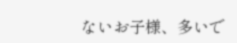ないお子様、多いで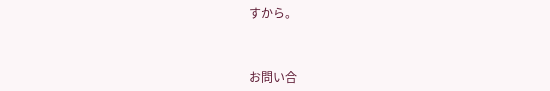すから。



お問い合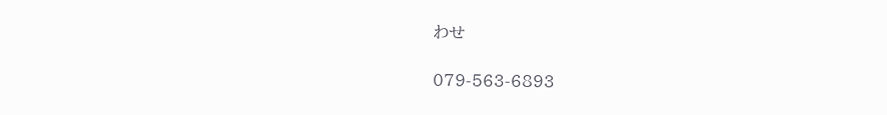わせ

079-563-6893